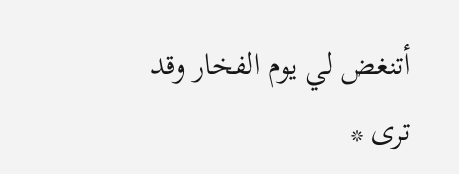أتنغض لي يوم الفخار وقد ترى *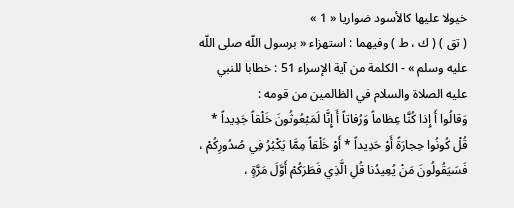خيولا عليها كالأسود ضواريا « 1 »
( تق ) ( ك ، ط ) وفيهما : استهزاء « برسول اللّه صلى اللّه عليه وسلم » - الكلمة من آية الإسراء 51 : خطابا للنبي عليه الصلاة والسلام في الظالمين من قومه :
وَقالُوا أَ إِذا كُنَّا عِظاماً وَرُفاتاً أَ إِنَّا لَمَبْعُوثُونَ خَلْقاً جَدِيداً * قُلْ كُونُوا حِجارَةً أَوْ حَدِيداً * أَوْ خَلْقاً مِمَّا يَكْبُرُ فِي صُدُورِكُمْ ، فَسَيَقُولُونَ مَنْ يُعِيدُنا قُلِ الَّذِي فَطَرَكُمْ أَوَّلَ مَرَّةٍ ،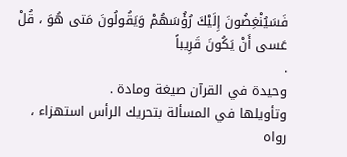فَسَيُنْغِضُونَ إِلَيْكَ رُؤُسَهُمْ وَيَقُولُونَ مَتى هُوَ ، قُلْ عَسى أَنْ يَكُونَ قَرِيباً
.
وحيدة في القرآن صيغة ومادة .
وتأويلها في المسألة بتحريك الرأس استهزاء ، رواه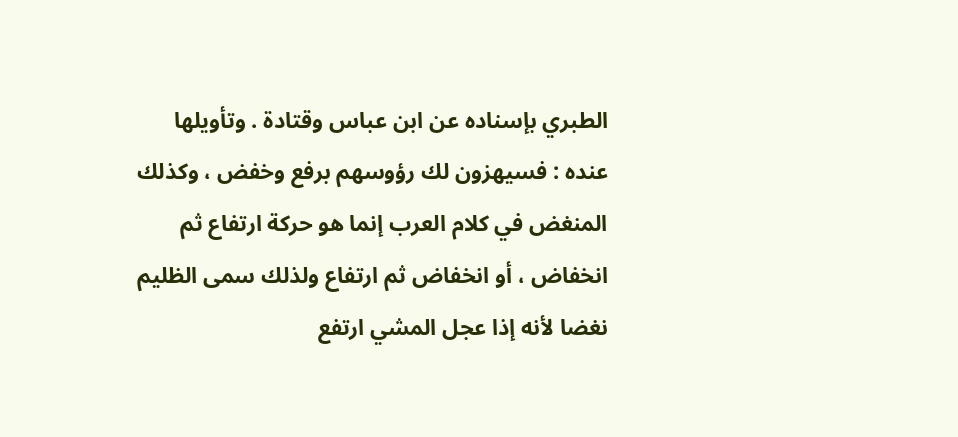الطبري بإسناده عن ابن عباس وقتادة . وتأويلها عنده : فسيهزون لك رؤوسهم برفع وخفض ، وكذلك المنغض في كلام العرب إنما هو حركة ارتفاع ثم انخفاض ، أو انخفاض ثم ارتفاع ولذلك سمى الظليم نغضا لأنه إذا عجل المشي ارتفع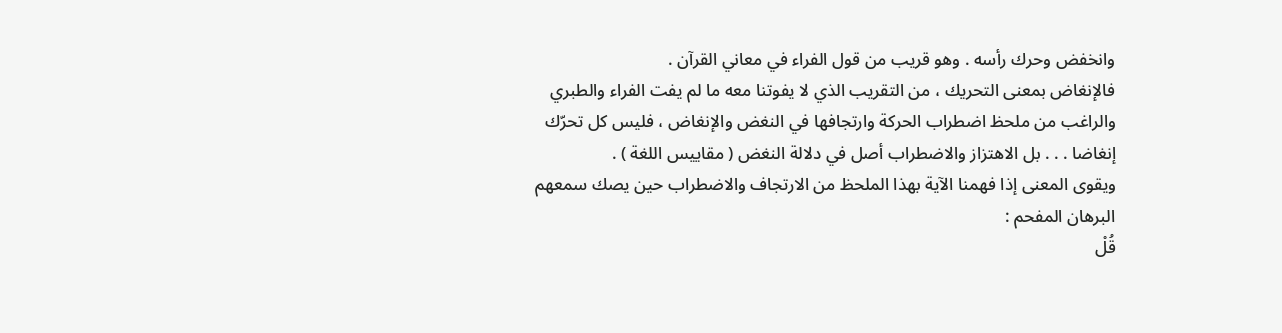وانخفض وحرك رأسه . وهو قريب من قول الفراء في معاني القرآن .
فالإنغاض بمعنى التحريك ، من التقريب الذي لا يفوتنا معه ما لم يفت الفراء والطبري والراغب من ملحظ اضطراب الحركة وارتجافها في النغض والإنغاض ، فليس كل تحرّك إنغاضا . . . بل الاهتزاز والاضطراب أصل في دلالة النغض ( مقاييس اللغة ) .
ويقوى المعنى إذا فهمنا الآية بهذا الملحظ من الارتجاف والاضطراب حين يصك سمعهم البرهان المفحم :
قُلْ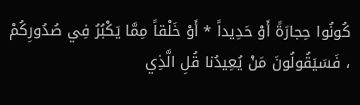كُونُوا حِجارَةً أَوْ حَدِيداً * أَوْ خَلْقاً مِمَّا يَكْبُرُ فِي صُدُورِكُمْ ، فَسَيَقُولُونَ مَنْ يُعِيدُنا قُلِ الَّذِي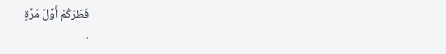فَطَرَكُمْ أَوَّلَ مَرَّةٍ
.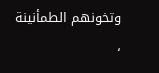وتخونهم الطمأنينة ،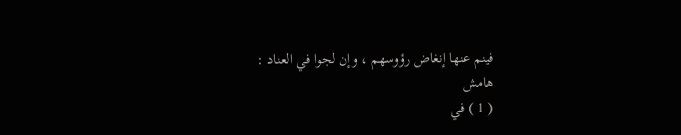فينم عنها إنغاض رؤوسهم ، وإن لجوا في العناد :
هامش
( 1 ) في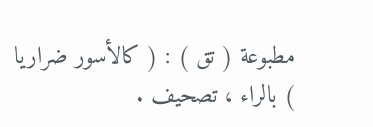مطبوعة ( تق ) : ( كالأسور ضراريا ) بالراء ، تصحيف .